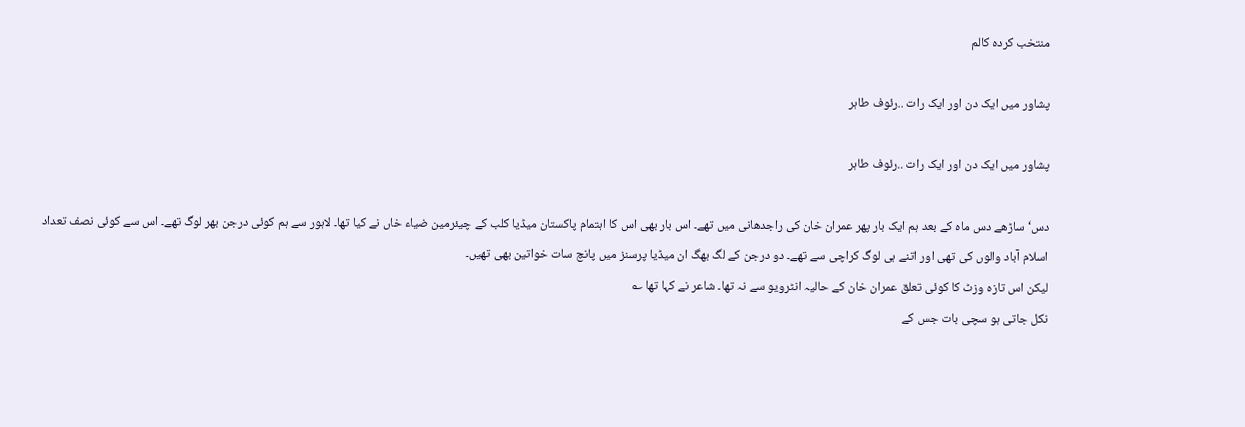منتخب کردہ کالم

پشاور میں ایک دن اور ایک رات ..رئوف طاہر

پشاور میں ایک دن اور ایک رات ..رئوف طاہر

دس‘ ساڑھے دس ماہ کے بعد ہم ایک بار پھر عمران خان کی راجدھانی میں تھے۔ اس بار بھی اس کا اہتمام پاکستان میڈیا کلب کے چیئرمین ضیاء خاں نے کیا تھا۔ لاہور سے ہم کوئی درجن بھر لوگ تھے۔ اس سے کوئی نصف تعداد اسلام آباد والوں کی تھی اور اتنے ہی لوگ کراچی سے تھے۔ دو درجن کے لگ بھگ ان میڈیا پرسنز میں پانچ سات خواتین بھی تھیں۔
لیکن اس تازہ وزٹ کا کوئی تعلق عمران خان کے حالیہ انٹرویو سے نہ تھا۔ شاعر نے کہا تھا ؎
نکل جاتی ہو سچی بات جس کے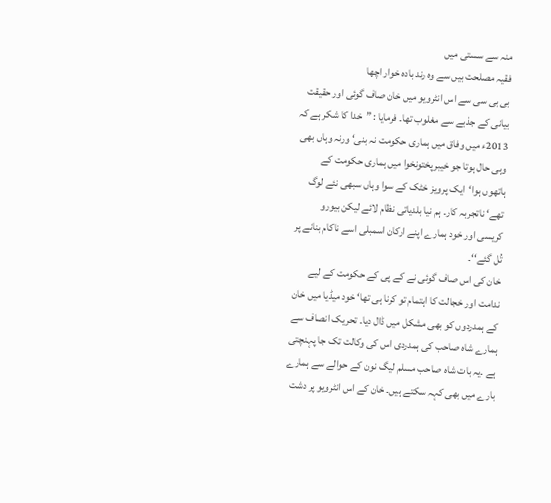منہ سے سستی میں
فقیہ مصلحت بیں سے وہ رند بادہ خوار اچھا
بی بی سی سے اس انٹرویو میں خان صاف گوئی اور حقیقت بیانی کے جذبے سے مغلوب تھا۔ فرمایا : ”خدا کا شکر ہے کہ 2013ء میں وفاق میں ہماری حکومت نہ بنی‘ ورنہ وہاں بھی وہی حال ہوتا جو خیبرپختونخوا میں ہماری حکومت کے ہاتھوں ہوا‘ایک پرویز خٹک کے سوا وہاں سبھی نئے لوگ تھے‘ ناتجربہ کار۔ ہم نیا بلدیاتی نظام لائے لیکن بیورو کریسی اور خود ہمارے اپنے ارکان اسمبلی اسے ناکام بنانے پر تُل گئے‘‘۔
خان کی اس صاف گوئی نے کے پی کے حکومت کے لیے ندامت اور خجالت کا اہتمام تو کرنا ہی تھا‘ خود میڈیا میں خان کے ہمدردوں کو بھی مشکل میں ڈال دیا۔ تحریک انصاف سے ہمارے شاہ صاحب کی ہمدردی اس کی وکالت تک جا پہنچتی ہے ۔یہ بات شاہ صاحب مسلم لیگ نون کے حوالے سے ہمارے بارے میں بھی کہہ سکتے ہیں۔ خان کے اس انٹرویو پر دشت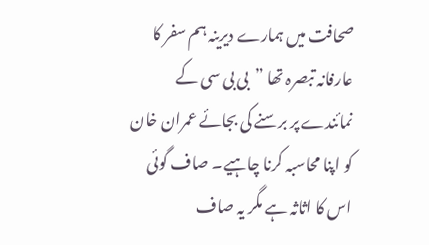صحافت میں ہمارے دیرینہ ہم سفر کا عارفانہ تبصرہ تھا ”بی بی سی کے نمائندے پر برسنے کی بجائے عمران خان کو اپنا محاسبہ کرنا چاہیے۔ صاف گوئی اس کا اثاثہ ہے مگر یہ صاف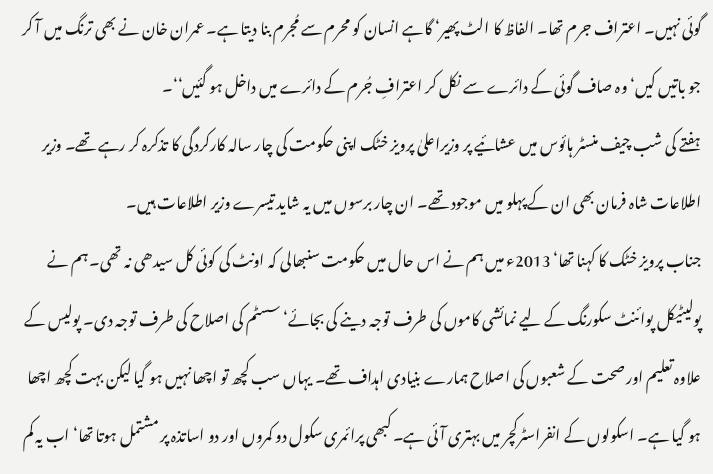گوئی نہیں۔ اعتراف جرم تھا۔ الفاظ کا الٹ پھیر‘ گاہے انسان کو محرم سے مُجرم بنا دیتا ہے۔ عمران خان نے بھی ترنگ میں آ کر جو باتیں کیں‘ وہ صاف گوئی کے دائرے سے نکل کر اعترافِ جُرم کے دائرے میں داخل ہو گئیں‘‘۔
ہفتے کی شب چیف منسٹر ہائوس میں عشائیے پر وزیراعلیٰ پرویز خٹک اپنی حکومت کی چار سالہ کارکردگی کا تذکرہ کر رہے تھے۔ وزیر اطلاعات شاہ فرمان بھی ان کے پہلو میں موجود تھے۔ ان چار برسوں میں یہ شاید تیسرے وزیر اطلاعات ہیں۔
جناب پرویز خٹک کا کہنا تھا‘ 2013ء میں ہم نے اس حال میں حکومت سنبھالی کہ اونٹ کی کوئی کل سیدھی نہ تھی۔ ہم نے پولیٹیکل پوائنٹ سکورنگ کے لیے نمائشی کاموں کی طرف توجہ دینے کی بجائے‘ سسٹم کی اصلاح کی طرف توجہ دی۔ پولیس کے علاوہ تعلیم اور صحت کے شعبوں کی اصلاح ہمارے بنیادی اہداف تھے۔ یہاں سب کچھ تو اچھا نہیں ہو گیا لیکن بہت کچھ اچھا ہو گیا ہے۔ اسکولوں کے انفراسٹرکچر میں بہتری آئی ہے۔ کبھی پرائمری سکول دو کمروں اور دو اساتذہ پر مشتمل ہوتا تھا‘ اب یہ کم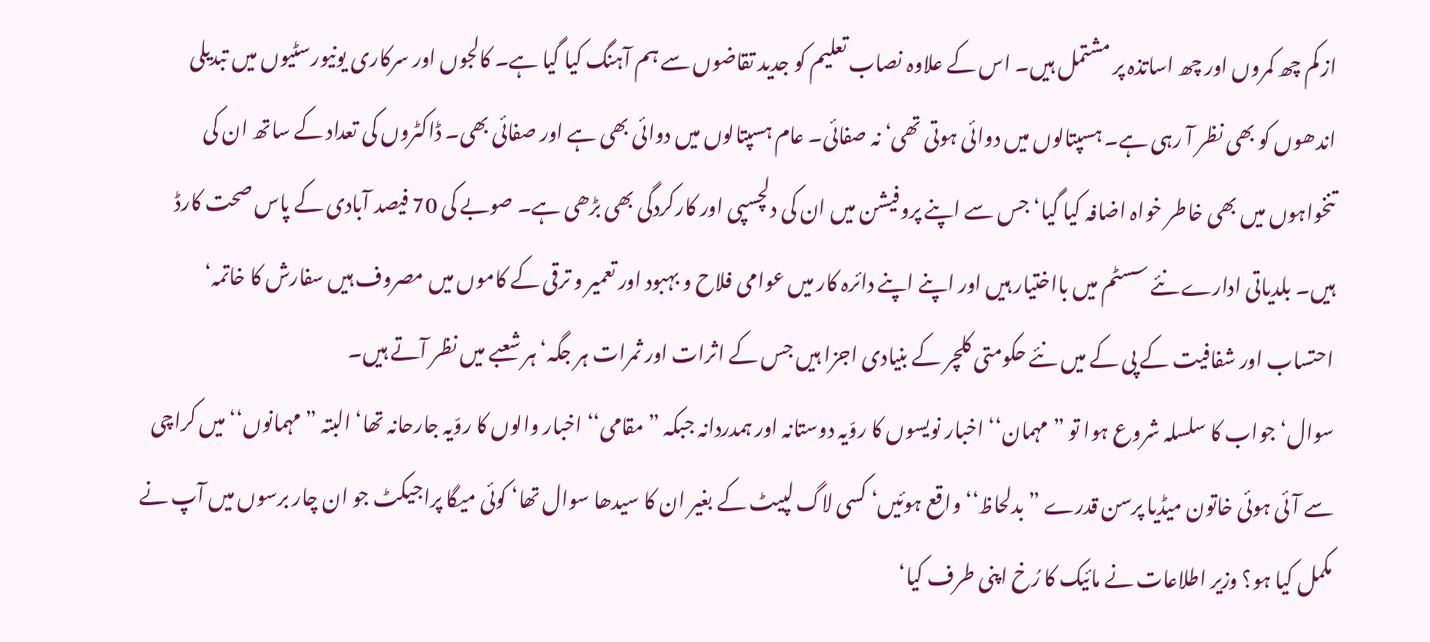از کم چھ کمروں اور چھ اساتذہ پر مشتمل ہیں۔ اس کے علاوہ نصاب تعلیم کو جدید تقاضوں سے ہم آہنگ کیا گیا ہے۔ کالجوں اور سرکاری یونیورسٹیوں میں تبدیلی اندھوں کو بھی نظر آ رہی ہے۔ ہسپتالوں میں دوائی ہوتی تھی‘ نہ صفائی۔ عام ہسپتالوں میں دوائی بھی ہے اور صفائی بھی۔ ڈاکٹروں کی تعداد کے ساتھ ان کی تنخواہوں میں بھی خاطر خواہ اضافہ کیا گیا‘ جس سے اپنے پروفیشن میں ان کی دلچسپی اور کارکردگی بھی بڑھی ہے۔ صوبے کی 70 فیصد آبادی کے پاس صحت کارڈ ہیں۔ بلدیاتی ادارے نئے سسٹم میں بااختیار ہیں اور اپنے اپنے دائرہ کار میں عوامی فلاح و بہبود اور تعمیر و ترقی کے کاموں میں مصروف ہیں سفارش کا خاتمہ‘ احتساب اور شفافیت کے پی کے میں نئے حکومتی کلچر کے بنیادی اجزا ہیں جس کے اثرات اور ثمرات ہر جگہ‘ ہر شعبے میں نظر آتے ہیں۔
سوال‘ جواب کا سلسلہ شروع ہوا تو ”مہمان‘‘ اخبار نویسوں کا روّیہ دوستانہ اور ہمدردانہ جبکہ ”مقامی‘‘ اخبار والوں کا روّیہ جارحانہ تھا‘ البتہ ”مہمانوں‘‘ میں کراچی سے آئی ہوئی خاتون میڈیا پرسن قدرے ”بدلحاظ‘‘ واقع ہوئیں‘ کسی لاگ لپیٹ کے بغیر ان کا سیدھا سوال تھا‘ کوئی میگا پراجیکٹ جو ان چار برسوں میں آپ نے مکمل کیا ہو؟ وزیر اطلاعات نے مائیک کا رُخ اپنی طرف کیا‘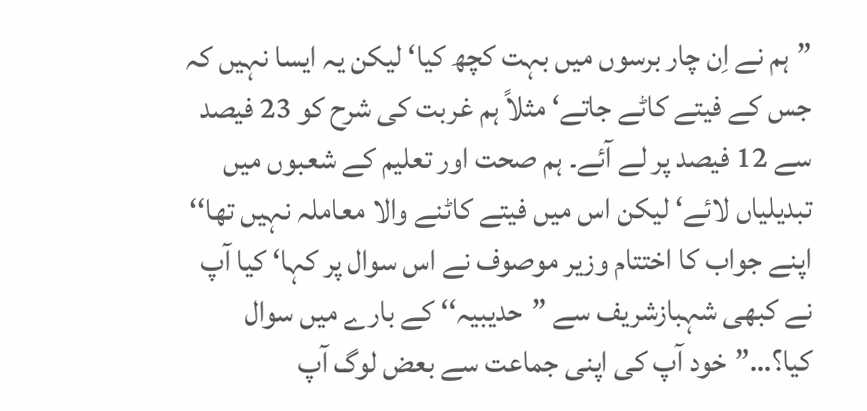”ہم نے اِن چار برسوں میں بہت کچھ کیا‘ لیکن یہ ایسا نہیں کہ جس کے فیتے کاٹے جاتے‘ مثلاً ہم غربت کی شرح کو 23 فیصد سے 12 فیصد پر لے آئے۔ ہم صحت اور تعلیم کے شعبوں میں تبدیلیاں لائے‘ لیکن اس میں فیتے کاٹنے والا معاملہ نہیں تھا‘‘ اپنے جواب کا اختتام وزیر موصوف نے اس سوال پر کہا‘ کیا آپ نے کبھی شہبازشریف سے ”حدیبیہ‘‘ کے بارے میں سوال کیا؟…”خود آپ کی اپنی جماعت سے بعض لوگ آپ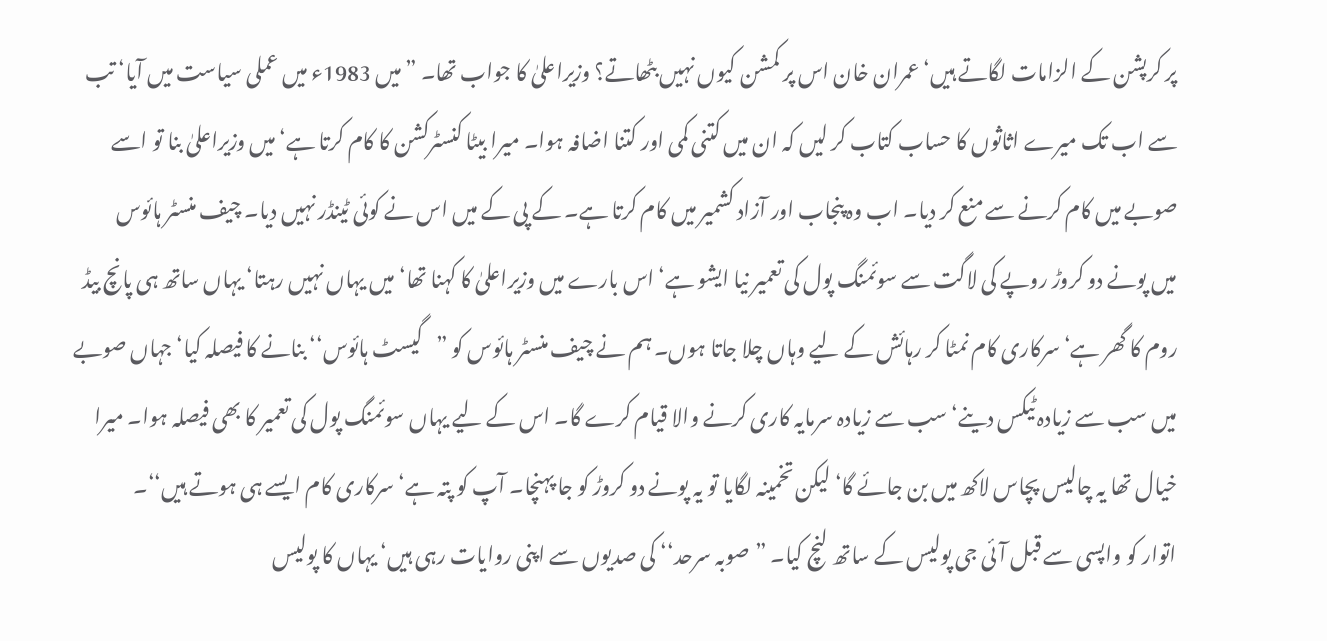پر کرپشن کے الزامات لگاتے ہیں‘ عمران خان اس پر کمشن کیوں نہیں بٹھاتے؟ وزیراعلیٰ کا جواب تھا۔ ”میں 1983ء میں عملی سیاست میں آیا‘ تب سے اب تک میرے اثاثوں کا حساب کتاب کر لیں کہ ان میں کتنی کمی اور کتنا اضافہ ہوا۔ میرا بیٹا کنسٹرکشن کا کام کرتا ہے‘ میں وزیراعلیٰ بنا تو اسے صوبے میں کام کرنے سے منع کر دیا۔ اب وہ پنجاب اور آزاد کشمیر میں کام کرتا ہے۔ کے پی کے میں اس نے کوئی ٹینڈر نہیں دیا۔ چیف منسٹر ہائوس میں پونے دو کروڑ روپے کی لاگت سے سوئمنگ پول کی تعمیر نیا ایشو ہے‘ اس بارے میں وزیراعلیٰ کا کہنا تھا‘ میں یہاں نہیں رہتا‘ یہاں ساتھ ہی پانچ بیڈ روم کا گھر ہے‘ سرکاری کام نمٹا کر رہائش کے لیے وہاں چلا جاتا ہوں۔ ہم نے چیف منسٹر ہائوس کو ”گیسٹ ہائوس‘‘ بنانے کا فیصلہ کیا‘ جہاں صوبے میں سب سے زیادہ ٹیکس دینے‘ سب سے زیادہ سرمایہ کاری کرنے والا قیام کرے گا۔ اس کے لیے یہاں سوئمنگ پول کی تعمیر کا بھی فیصلہ ہوا۔ میرا خیال تھا یہ چالیس پچاس لاکھ میں بن جائے گا‘ لیکن تخمینہ لگایا تو یہ پونے دو کروڑ کو جا پہنچا۔ آپ کو پتہ ہے‘ سرکاری کام ایسے ہی ہوتے ہیں‘‘۔
اتوار کو واپسی سے قبل آئی جی پولیس کے ساتھ لنچ کیا۔ ”صوبہ سرحد‘‘ کی صدیوں سے اپنی روایات رہی ہیں‘ یہاں کا پولیس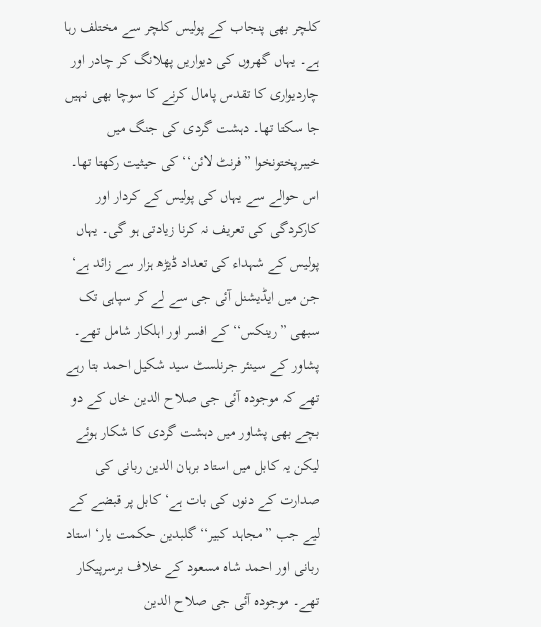کلچر بھی پنجاب کے پولیس کلچر سے مختلف رہا ہے۔ یہاں گھروں کی دیواریں پھلانگ کر چادر اور چاردیواری کا تقدس پامال کرنے کا سوچا بھی نہیں جا سکتا تھا۔ دہشت گردی کی جنگ میں خیبرپختونخوا ”فرنٹ لائن‘‘ کی حیثیت رکھتا تھا۔ اس حوالے سے یہاں کی پولیس کے کردار اور کارکردگی کی تعریف نہ کرنا زیادتی ہو گی۔ یہاں پولیس کے شہداء کی تعداد ڈیڑھ ہزار سے زائد ہے‘ جن میں ایڈیشنل آئی جی سے لے کر سپاہی تک سبھی ”رینکس‘‘ کے افسر اور اہلکار شامل تھے۔ پشاور کے سینئر جرنلسٹ سید شکیل احمد بتا رہے تھے کہ موجودہ آئی جی صلاح الدین خاں کے دو بچے بھی پشاور میں دہشت گردی کا شکار ہوئے لیکن یہ کابل میں استاد برہان الدین ربانی کی صدارت کے دنوں کی بات ہے‘ کابل پر قبضے کے لیے جب ”مجاہد کبیر‘‘ گلبدین حکمت یار‘ استاد ربانی اور احمد شاہ مسعود کے خلاف برسرپیکار تھے۔ موجودہ آئی جی صلاح الدین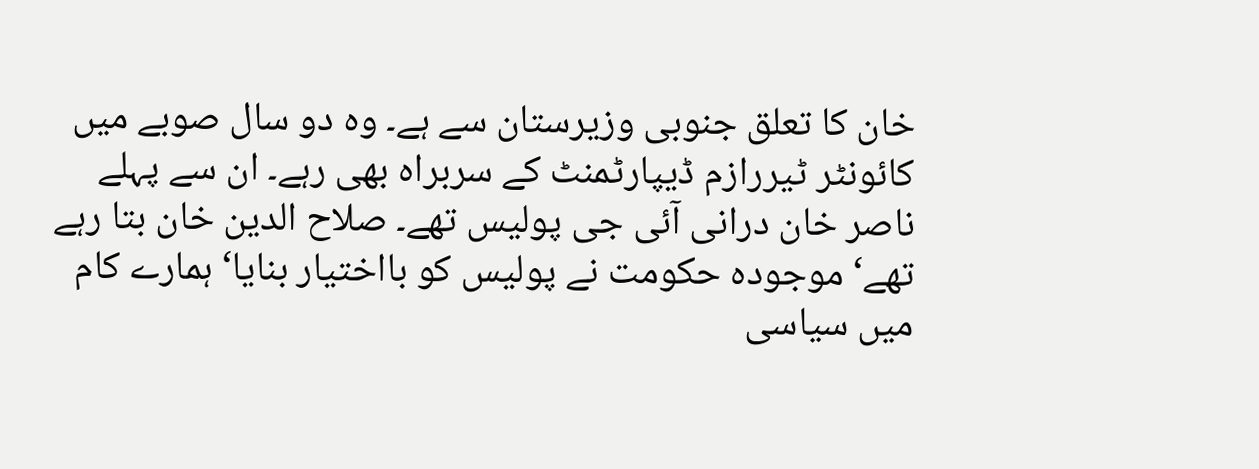خان کا تعلق جنوبی وزیرستان سے ہے۔ وہ دو سال صوبے میں کائونٹر ٹیررازم ڈیپارٹمنٹ کے سربراہ بھی رہے۔ ان سے پہلے ناصر خان درانی آئی جی پولیس تھے۔ صلاح الدین خان بتا رہے تھے‘ موجودہ حکومت نے پولیس کو بااختیار بنایا‘ ہمارے کام میں سیاسی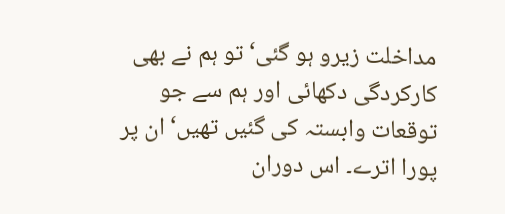مداخلت زیرو ہو گئی‘ تو ہم نے بھی کارکردگی دکھائی اور ہم سے جو توقعات وابستہ کی گئیں تھیں‘ ان پر پورا اترے۔ اس دوران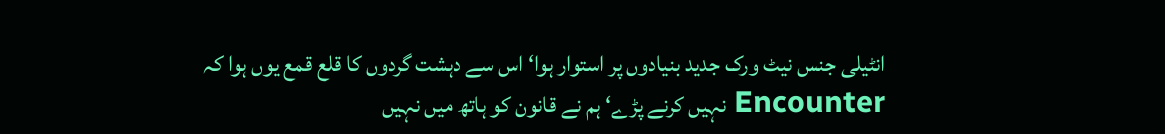انٹیلی جنس نیٹ ورک جدید بنیادوں پر استوار ہوا‘ اس سے دہشت گردوں کا قلع قمع یوں ہوا کہ Encounter نہیں کرنے پڑے‘ ہم نے قانون کو ہاتھ میں نہیں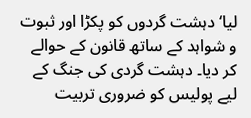لیا‘ دہشت گردوں کو پکڑا اور ثبوت و شواہد کے ساتھ قانون کے حوالے کر دیا۔ دہشت گردی کی جنگ کے لیے پولیس کو ضروری تربیت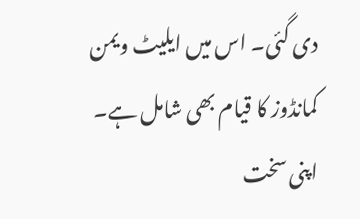دی گئی۔ اس میں ایلیٹ ویمن کمانڈوز کا قیام بھی شامل ہے۔ اپنی سخت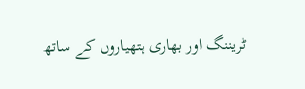ٹریننگ اور بھاری ہتھیاروں کے ساتھ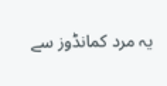یہ مرد کمانڈوز سے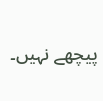پیچھے نہیں۔